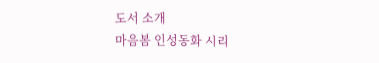도서 소개
마음봄 인성동화 시리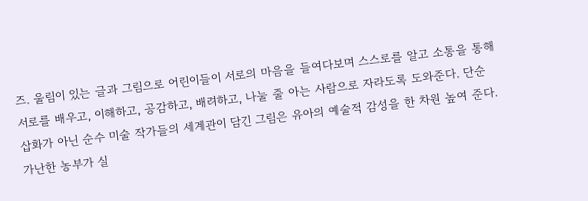즈. 울림이 있는 글과 그림으로 어린이들이 서로의 마음을 들여다보며 스스로를 알고 소통을 통해 서로를 배우고, 이해하고, 공감하고, 배려하고, 나눌 줄 아는 사람으로 자라도록 도와준다. 단순 삽화가 아닌 순수 미술 작가들의 세계관이 담긴 그림은 유아의 예술적 감성을 한 차원 높여 준다.
가난한 농부가 실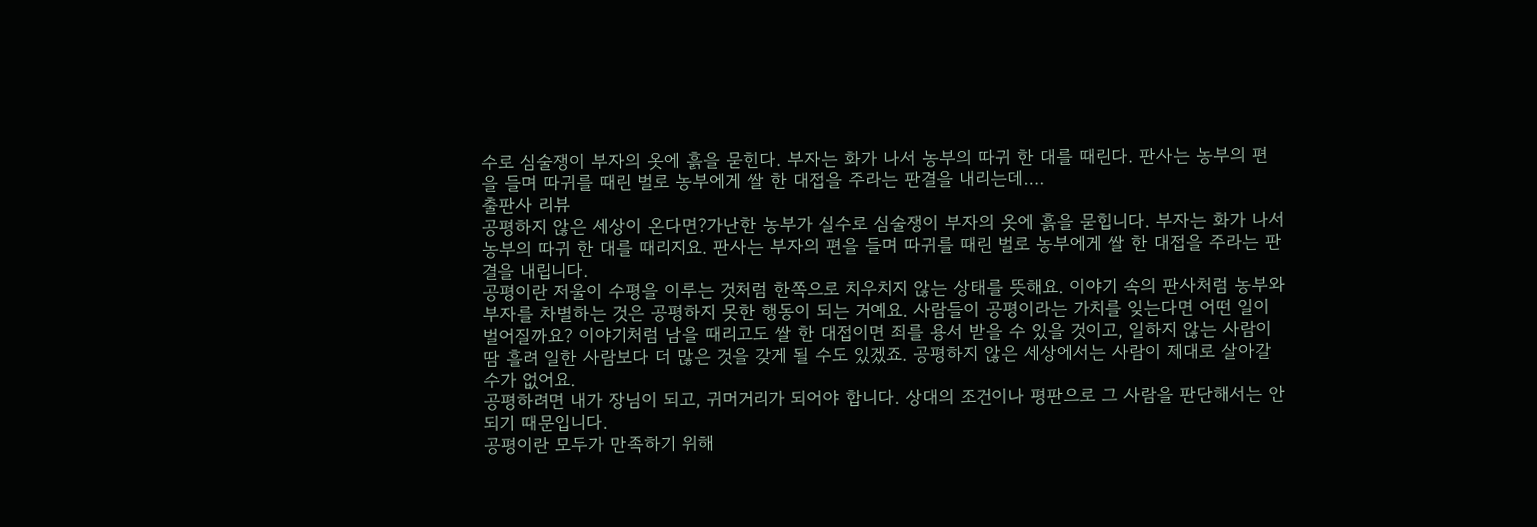수로 심술쟁이 부자의 옷에 흙을 묻힌다. 부자는 화가 나서 농부의 따귀 한 대를 때린다. 판사는 농부의 편을 들며 따귀를 때린 벌로 농부에게 쌀 한 대접을 주라는 판결을 내리는데….
출판사 리뷰
공평하지 않은 세상이 온다면?가난한 농부가 실수로 심술쟁이 부자의 옷에 흙을 묻힙니다. 부자는 화가 나서 농부의 따귀 한 대를 때리지요. 판사는 부자의 편을 들며 따귀를 때린 벌로 농부에게 쌀 한 대접을 주라는 판결을 내립니다.
공평이란 저울이 수평을 이루는 것처럼 한쪽으로 치우치지 않는 상태를 뜻해요. 이야기 속의 판사처럼 농부와 부자를 차별하는 것은 공평하지 못한 행동이 되는 거예요. 사람들이 공평이라는 가치를 잊는다면 어떤 일이 벌어질까요? 이야기처럼 남을 때리고도 쌀 한 대접이면 죄를 용서 받을 수 있을 것이고, 일하지 않는 사람이 땀 흘려 일한 사람보다 더 많은 것을 갖게 될 수도 있겠죠. 공평하지 않은 세상에서는 사람이 제대로 살아갈 수가 없어요.
공평하려면 내가 장님이 되고, 귀머거리가 되어야 합니다. 상대의 조건이나 평판으로 그 사람을 판단해서는 안 되기 때문입니다.
공평이란 모두가 만족하기 위해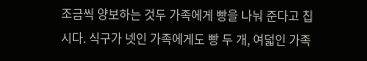조금씩 양보하는 것두 가족에게 빵을 나눠 준다고 칩시다. 식구가 넷인 가족에게도 빵 두 개, 여덟인 가족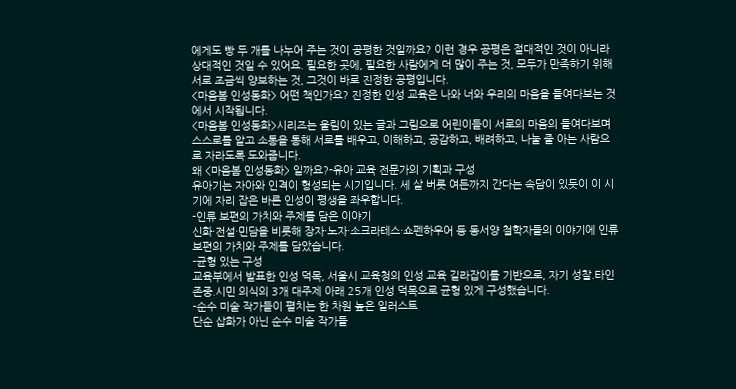에게도 빵 두 개를 나누어 주는 것이 공평한 것일까요? 이런 경우 공평은 절대적인 것이 아니라 상대적인 것일 수 있어요. 필요한 곳에, 필요한 사람에게 더 많이 주는 것, 모두가 만족하기 위해 서로 조금씩 양보하는 것, 그것이 바로 진정한 공평입니다.
<마음봄 인성동화> 어떤 책인가요? 진정한 인성 교육은 나와 너와 우리의 마음을 들여다보는 것에서 시작됩니다.
<마음봄 인성동화>시리즈는 울림이 있는 글과 그림으로 어린이들이 서로의 마음의 들여다보며 스스로를 알고 소통을 통해 서로를 배우고, 이해하고, 공감하고, 배려하고, 나눌 줄 아는 사람으로 자라도록 도와줍니다.
왜 <마음봄 인성동화> 일까요?-유아 교육 전문가의 기획과 구성
유아기는 자아와 인격이 형성되는 시기입니다. 세 살 버릇 여든까지 간다는 속담이 있듯이 이 시기에 자리 잡은 바른 인성이 평생을 좌우합니다.
-인류 보편의 가치와 주제를 담은 이야기
신화·전설·민담을 비롯해 장자·노자·소크라테스·쇼펜하우어 등 동서양 철학자들의 이야기에 인류 보편의 가치와 주제를 담았습니다.
-균형 있는 구성
교육부에서 발표한 인성 덕목, 서울시 교육청의 인성 교육 길라잡이를 기반으로, 자기 성찰.타인 존중.시민 의식의 3개 대주제 아래 25개 인성 덕목으로 균형 있게 구성했습니다.
-순수 미술 작가들이 펼치는 한 차원 높은 일러스트
단순 삽화가 아닌 순수 미술 작가들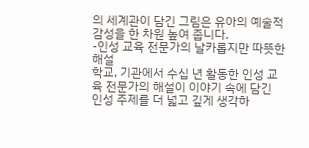의 세계관이 담긴 그림은 유아의 예술적 감성을 한 차원 높여 줍니다.
-인성 교육 전문가의 날카롭지만 따뜻한 해설
학교, 기관에서 수십 년 활동한 인성 교육 전문가의 해설이 이야기 속에 담긴 인성 주제를 더 넓고 깊게 생각하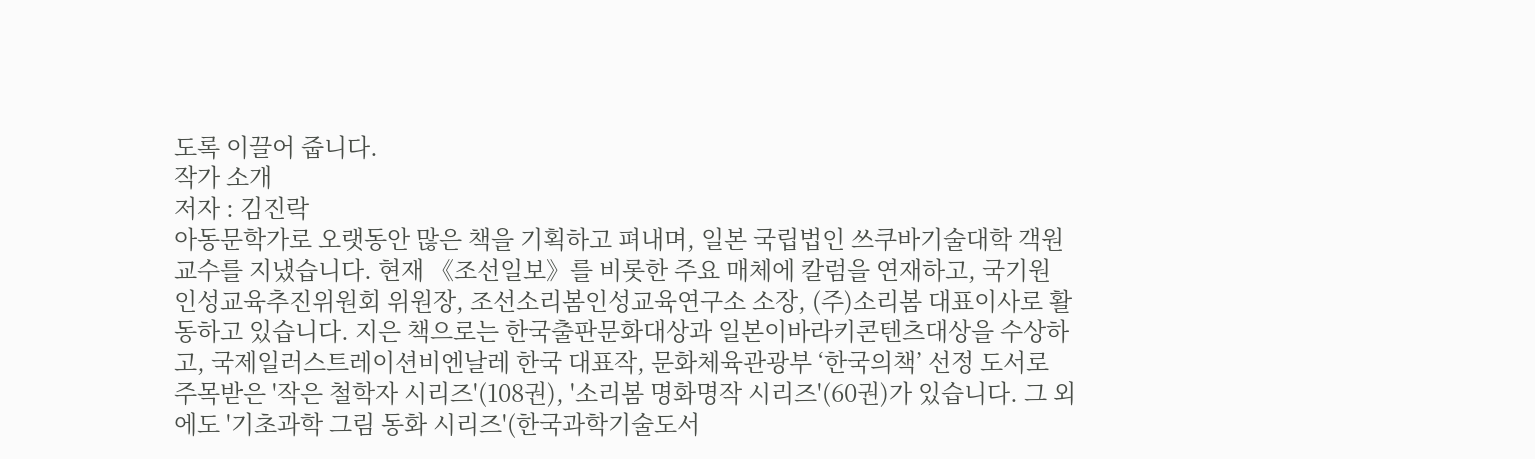도록 이끌어 줍니다.
작가 소개
저자 : 김진락
아동문학가로 오랫동안 많은 책을 기획하고 펴내며, 일본 국립법인 쓰쿠바기술대학 객원교수를 지냈습니다. 현재 《조선일보》를 비롯한 주요 매체에 칼럼을 연재하고, 국기원 인성교육추진위원회 위원장, 조선소리봄인성교육연구소 소장, (주)소리봄 대표이사로 활동하고 있습니다. 지은 책으로는 한국출판문화대상과 일본이바라키콘텐츠대상을 수상하고, 국제일러스트레이션비엔날레 한국 대표작, 문화체육관광부 ‘한국의책’ 선정 도서로 주목받은 '작은 철학자 시리즈'(108권), '소리봄 명화명작 시리즈'(60권)가 있습니다. 그 외에도 '기초과학 그림 동화 시리즈'(한국과학기술도서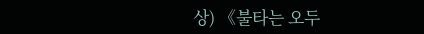상) 《불타는 오두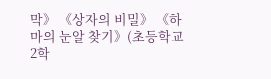막》 《상자의 비밀》 《하마의 눈알 찾기》(초등학교 2학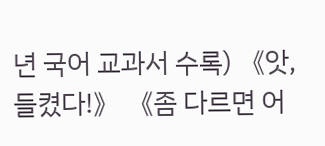년 국어 교과서 수록) 《앗, 들켰다!》 《좀 다르면 어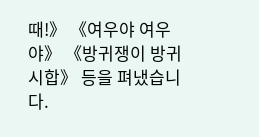때!》 《여우야 여우야》 《방귀쟁이 방귀 시합》 등을 펴냈습니다.